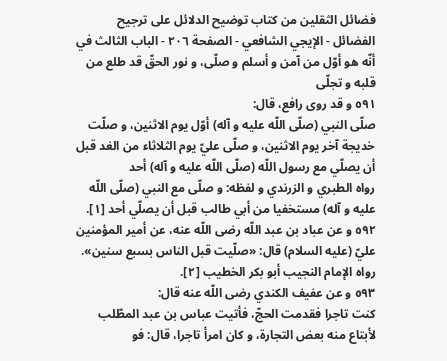فضائل الثقلين من كتاب توضيح الدلائل على ترجيح الفضائل - الإيجي الشافعي - الصفحة ٢٠٦ - الباب الثالث في أنّه هو أوّل من آمن و أسلم و صلّى، و نور الحقّ قد طلع من قلبه و تجلّى
٥٩١ و قد روى رافع، قال:
صلّى النبي (صلّى اللّه عليه و آله) أوّل يوم الاثنين، و صلّت خديجة آخر يوم الاثنين، و صلّى عليّ يوم الثلاثاء من الغد قبل أن يصلّي مع رسول اللّه (صلّى اللّه عليه و آله) أحد
رواه الطبري و الزرندي و لفظه: و صلّى مع النبي (صلّى اللّه عليه و آله) مستخفيا من أبي طالب قبل أن يصلّي أحد [١].
٥٩٢ و عن عباد بن عبد اللّه رضى اللّه عنه، عن أمير المؤمنين عليّ (عليه السلام) قال: «صلّيت قبل الناس بسبع سنين».
رواه الإمام النجيب أبو بكر الخطيب [٢].
٥٩٣ و عن عفيف الكندي رضى اللّه عنه قال:
كنت تاجرا فقدمت الحجّ، فأتيت عباس بن عبد المطّلب لأبتاع منه بعض التجارة، و كان امرأ تاجرا، قال: فو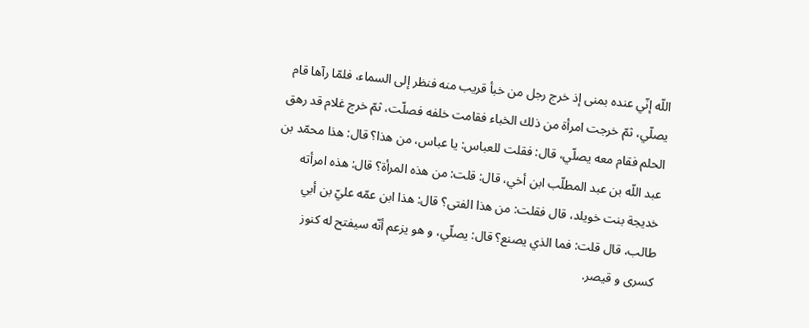اللّه إنّي عنده بمنى إذ خرج رجل من خبأ قريب منه فنظر إلى السماء، فلمّا رآها قام يصلّي، ثمّ خرجت امرأة من ذلك الخباء فقامت خلفه فصلّت، ثمّ خرج غلام قد رهق الحلم فقام معه يصلّي، قال: فقلت للعباس: يا عباس، من هذا؟ قال: هذا محمّد بن عبد اللّه بن عبد المطلّب ابن أخي، قال: قلت: من هذه المرأة؟ قال: هذه امرأته خديجة بنت خويلد، قال فقلت: من هذا الفتى؟ قال: هذا ابن عمّه عليّ بن أبي طالب، قال قلت: فما الذي يصنع؟ قال: يصلّي، و هو يزعم أنّه سيفتح له كنوز كسرى و قيصر.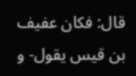قال: فكان عفيف بن قيس يقول- و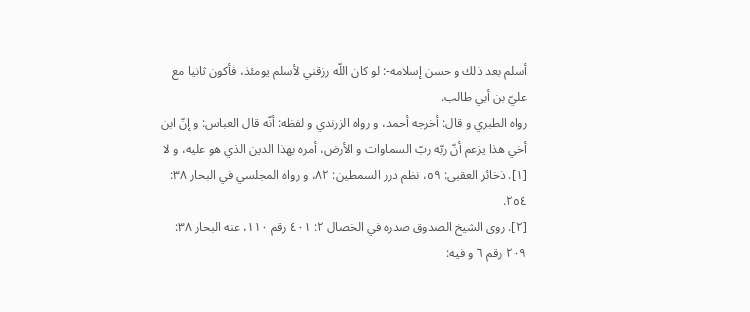أسلم بعد ذلك و حسن إسلامه-: لو كان اللّه رزقني لأسلم يومئذ، فأكون ثانيا مع عليّ بن أبي طالب.
رواه الطبري و قال: أخرجه أحمد، و رواه الزرندي و لفظه: أنّه قال العباس: و إنّ ابن أخي هذا يزعم أنّ ربّه ربّ السماوات و الأرض، أمره بهذا الدين الذي هو عليه، و لا
[١]. ذخائر العقبى: ٥٩، نظم درر السمطين: ٨٢، و رواه المجلسي في البحار ٣٨: ٢٥٤.
[٢]. روى الشيخ الصدوق صدره في الخصال ٢: ٤٠١ رقم ١١٠، عنه البحار ٣٨: ٢٠٩ رقم ٦ و فيه: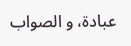عبادة، و الصواب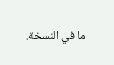ما في النسخة.